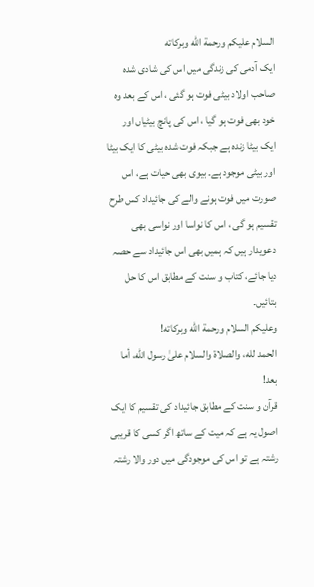السلام عليكم ورحمة الله وبركاته
ایک آدمی کی زندگی میں اس کی شادی شدہ صاحب اولاد بیٹی فوت ہو گئی ، اس کے بعد وہ خود بھی فوت ہو گیا ، اس کی پانچ بیٹیاں اور ایک بیٹا زندہ ہے جبکہ فوت شدہ بیٹی کا ایک بیٹا اور بیٹی موجود ہے۔ بیوی بھی حیات ہے، اس صورت میں فوت ہونے والے کی جائیداد کس طرح تقسیم ہو گی ، اس کا نواسا اور نواسی بھی دعویدار ہیں کہ ہمیں بھی اس جائیداد سے حصہ دیا جائے، کتاب و سنت کے مطابق اس کا حل بتائیں۔
وعلیکم السلام ورحمة الله وبرکاته!
الحمد لله، والصلاة والسلام علىٰ رسول الله، أما بعد!
قرآن و سنت کے مطابق جائیداد کی تقسیم کا ایک اصول یہ ہے کہ میت کے ساتھ اگر کسی کا قریبی رشتہ ہے تو اس کی موجودگی میں دور والا رشتہ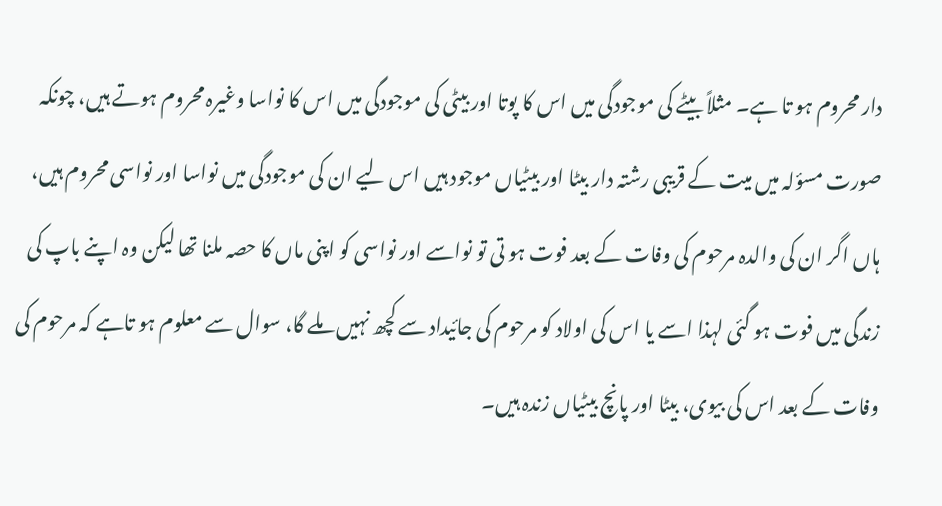دار محروم ہو تا ہے۔ مثلاً بیٹے کی موجودگی میں اس کا پوتا اور بیٹی کی موجودگی میں اس کا نواسا وغیرہ محروم ہوتے ہیں، چونکہ صورت مسؤلہ میں میت کے قریبی رشتہ دار بیٹا اور بیٹیاں موجود ہیں اس لیے ان کی موجودگی میں نواسا اور نواسی محروم ہیں، ہاں اگر ان کی والدہ مرحوم کی وفات کے بعد فوت ہو تی تو نواسے اور نواسی کو اپنی ماں کا حصہ ملنا تھا لیکن وہ اپنے باپ کی زندگی میں فوت ہو گئی لہذا اسے یا اس کی اولاد کو مرحوم کی جائیداد سے کچھ نہیں ملے گا، سوال سے معلوم ہو تاہے کہ مرحوم کی وفات کے بعد اس کی بیوی، بیٹا اور پانچ بیٹیاں زندہ ہیں۔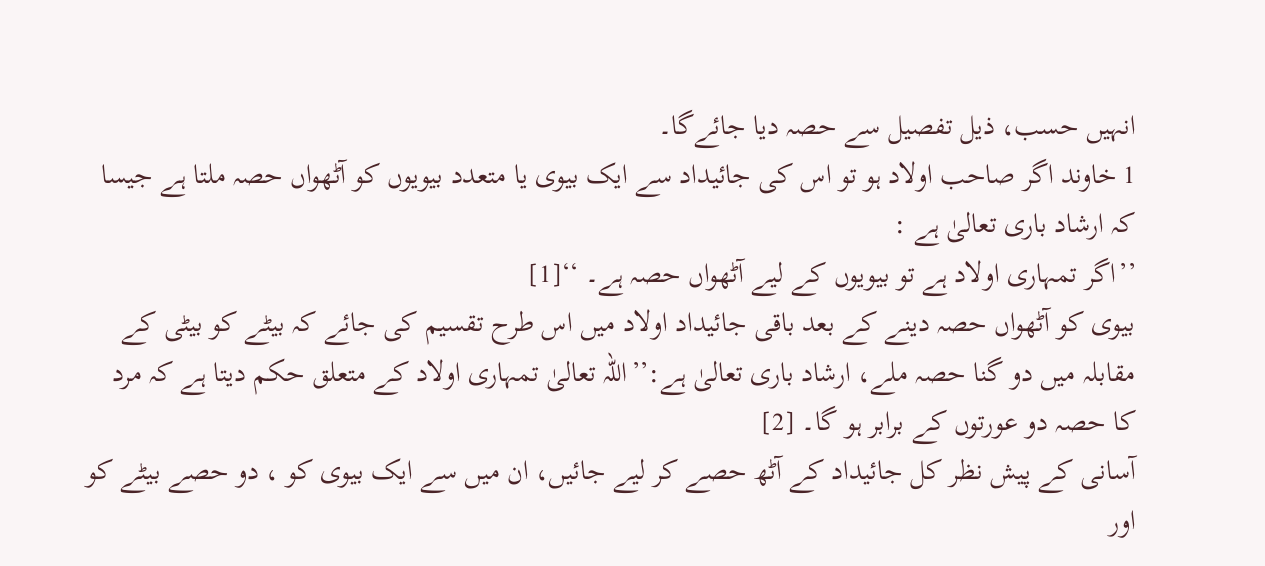انہیں حسب، ذیل تفصیل سے حصہ دیا جائےگا۔
1 خاوند اگر صاحب اولاد ہو تو اس کی جائیداد سے ایک بیوی یا متعدد بیویوں کو آٹھواں حصہ ملتا ہے جیسا کہ ارشاد باری تعالیٰ ہے :
’’اگر تمہاری اولاد ہے تو بیویوں کے لیے آٹھواں حصہ ہے۔ ‘‘[1]
بیوی کو آٹھواں حصہ دینے کے بعد باقی جائیداد اولاد میں اس طرح تقسیم کی جائے کہ بیٹے کو بیٹی کے مقابلہ میں دو گنا حصہ ملے، ارشاد باری تعالیٰ ہے:’’اللہ تعالیٰ تمہاری اولاد کے متعلق حکم دیتا ہے کہ مرد کا حصہ دو عورتوں کے برابر ہو گا۔ [2]
آسانی کے پیش نظر کل جائیداد کے آٹھ حصے کر لیے جائیں، ان میں سے ایک بیوی کو ، دو حصے بیٹے کو اور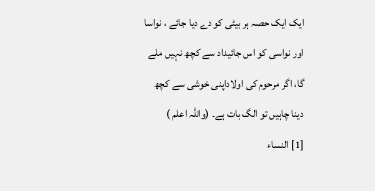ایک ایک حصہ ہر بیٹی کو دے دیا جائے ، نواسا اور نواسی کو اس جائیداد سے کچھ نہیں ملے گا، اگر مرحوم کی اولاداپنی خوشی سے کچھ دینا چاہیں تو الگ بات ہے۔ (واللہ اعلم )
[1] النساء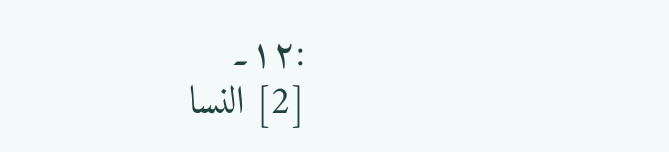:۱۲۔
[2] النسا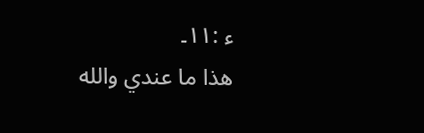ء :۱۱۔
ھذا ما عندي والله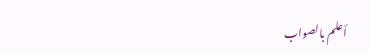أعلم بالصواب